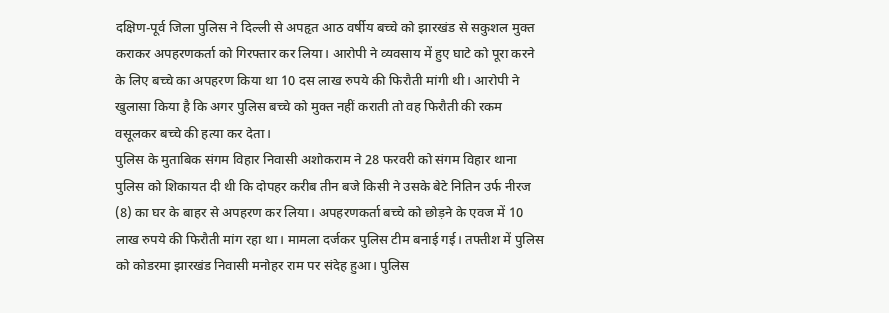दक्षिण-पूर्व जिला पुलिस ने दिल्ली से अपहृत आठ वर्षीय बच्चे को झारखंड से सकुशल मुक्त कराकर अपहरणकर्ता को गिरफ्तार कर लिया। आरोपी ने व्यवसाय में हुए घाटे को पूरा करने के लिए बच्चे का अपहरण किया था 10 दस लाख रुपये की फिरौती मांगी थी। आरोपी ने खुलासा किया है कि अगर पुलिस बच्चे को मुक्त नहीं कराती तो वह फिरौती की रकम वसूलकर बच्चे की हत्या कर देता।
पुलिस के मुताबिक संगम विहार निवासी अशोकराम ने 28 फरवरी को संगम विहार थाना पुलिस को शिकायत दी थी कि दोपहर करीब तीन बजे किसी ने उसके बेटे नितिन उर्फ नीरज (8) का घर के बाहर से अपहरण कर लिया। अपहरणकर्ता बच्चे को छोड़ने के एवज में 10 लाख रुपये की फिरौती मांग रहा था। मामला दर्जकर पुलिस टीम बनाई गई। तफ्तीश में पुलिस को कोडरमा झारखंड निवासी मनोहर राम पर संदेह हुआ। पुलिस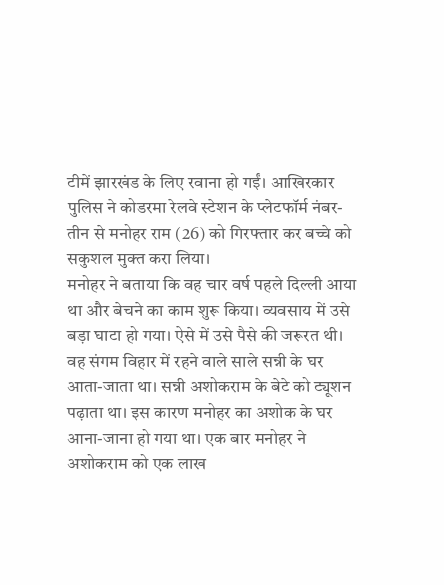टीमें झारखंड के लिए रवाना हो गईं। आखिरकार पुलिस ने कोडरमा रेलवे स्टेशन के प्लेटफॉर्म नंबर-तीन से मनोहर राम (26) को गिरफ्तार कर बच्चे को सकुशल मुक्त करा लिया।
मनोहर ने बताया कि वह चार वर्ष पहले दिल्ली आया था और बेचने का काम शुरू किया। व्यवसाय में उसे बड़ा घाटा हो गया। ऐसे में उसे पैसे की जरूरत थी। वह संगम विहार में रहने वाले साले सन्नी के घर आता-जाता था। सन्नी अशोकराम के बेटे को ट्यूशन पढ़ाता था। इस कारण मनोहर का अशोक के घर आना-जाना हो गया था। एक बार मनोहर ने अशोकराम को एक लाख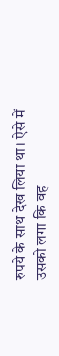रुपये के साथ देख लिया था। ऐसे में उसको लगा कि वह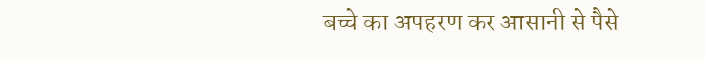बच्चे का अपहरण कर आसानी से पैसे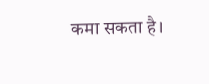कमा सकता है।